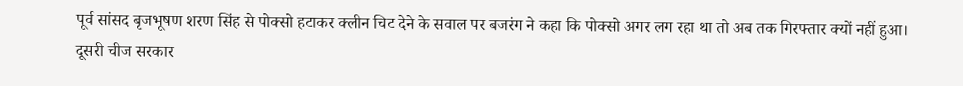पूर्व सांसद बृजभूषण शरण सिंह से पोक्सो हटाकर क्लीन चिट देने के सवाल पर बजरंग ने कहा कि पोक्सो अगर लग रहा था तो अब तक गिरफ्तार क्यों नहीं हुआ। दूसरी चीज सरकार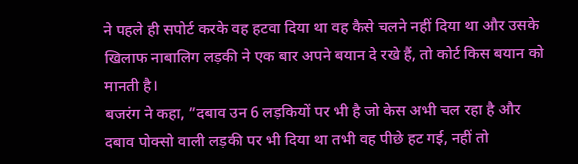ने पहले ही सपोर्ट करके वह हटवा दिया था वह कैसे चलने नहीं दिया था और उसके खिलाफ नाबालिग लड़की ने एक बार अपने बयान दे रखे हैं, तो कोर्ट किस बयान को मानती है।
बजरंग ने कहा, ”दबाव उन 6 लड़कियों पर भी है जो केस अभी चल रहा है और दबाव पोक्सो वाली लड़की पर भी दिया था तभी वह पीछे हट गई, नहीं तो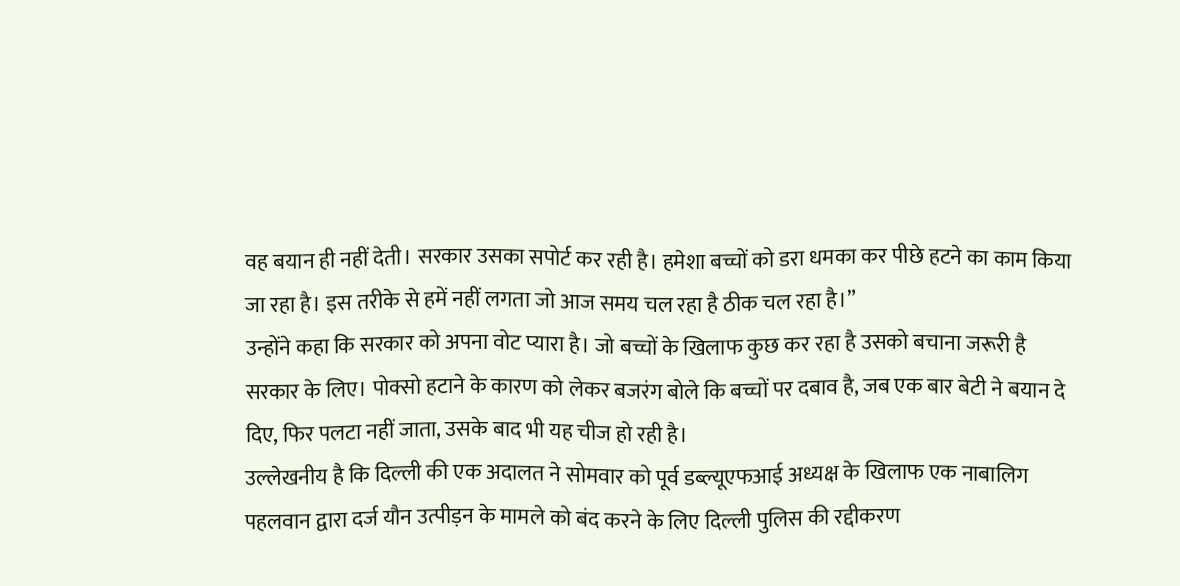वह बयान ही नहीं देती। सरकार उसका सपोर्ट कर रही है। हमेशा बच्चों को डरा धमका कर पीछे हटने का काम किया जा रहा है। इस तरीके से हमें नहीं लगता जो आज समय चल रहा है ठीक चल रहा है।”
उन्होंने कहा कि सरकार को अपना वोट प्यारा है। जो बच्चों के खिलाफ कुछ कर रहा है उसको बचाना जरूरी है सरकार के लिए। पोक्सो हटाने के कारण को लेकर बजरंग बोले कि बच्चों पर दबाव है, जब एक बार बेटी ने बयान दे दिए, फिर पलटा नहीं जाता, उसके बाद भी यह चीज हो रही है।
उल्लेखनीय है कि दिल्ली की एक अदालत ने सोमवार को पूर्व डब्ल्यूएफआई अध्यक्ष के खिलाफ एक नाबालिग पहलवान द्वारा दर्ज यौन उत्पीड़न के मामले को बंद करने के लिए दिल्ली पुलिस की रद्दीकरण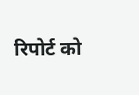रिपोर्ट को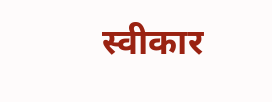स्वीकार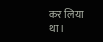कर लिया था।